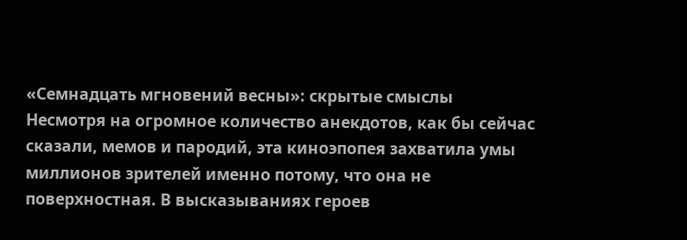«Семнадцать мгновений весны»: скрытые смыслы
Несмотря на огромное количество анекдотов, как бы сейчас сказали, мемов и пародий, эта киноэпопея захватила умы миллионов зрителей именно потому, что она не поверхностная. В высказываниях героев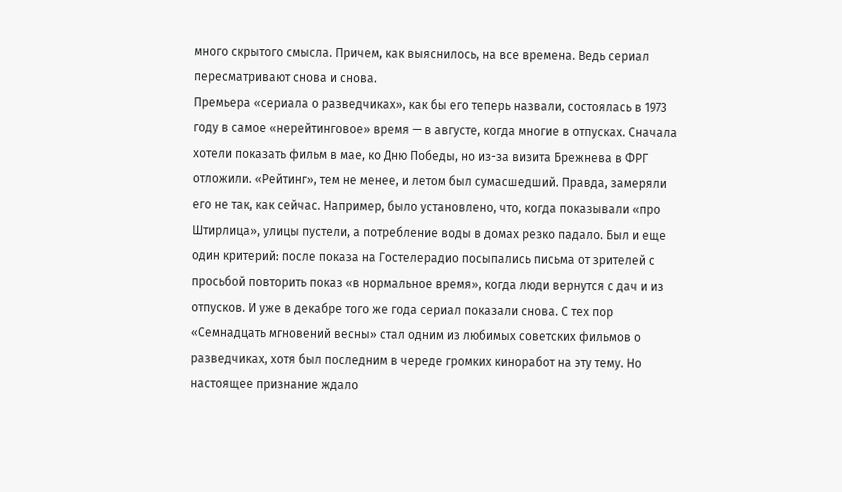много скрытого смысла. Причем, как выяснилось, на все времена. Ведь сериал пересматривают снова и снова.
Премьера «сериала о разведчиках», как бы его теперь назвали, состоялась в 1973 году в самое «нерейтинговое» время — в августе, когда многие в отпусках. Сначала хотели показать фильм в мае, ко Дню Победы, но из-за визита Брежнева в ФРГ отложили. «Рейтинг», тем не менее, и летом был сумасшедший. Правда, замеряли его не так, как сейчас. Например, было установлено, что, когда показывали «про Штирлица», улицы пустели, а потребление воды в домах резко падало. Был и еще один критерий: после показа на Гостелерадио посыпались письма от зрителей с просьбой повторить показ «в нормальное время», когда люди вернутся с дач и из отпусков. И уже в декабре того же года сериал показали снова. С тех пор «Семнадцать мгновений весны» стал одним из любимых советских фильмов о разведчиках, хотя был последним в череде громких киноработ на эту тему. Но настоящее признание ждало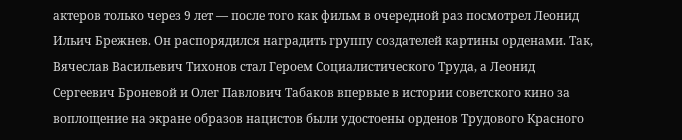актеров только через 9 лет — после того как фильм в очередной раз посмотрел Леонид Ильич Брежнев. Он распорядился наградить группу создателей картины орденами. Так, Вячеслав Васильевич Тихонов стал Героем Социалистического Труда, а Леонид Сергеевич Броневой и Олег Павлович Табаков впервые в истории советского кино за воплощение на экране образов нацистов были удостоены орденов Трудового Красного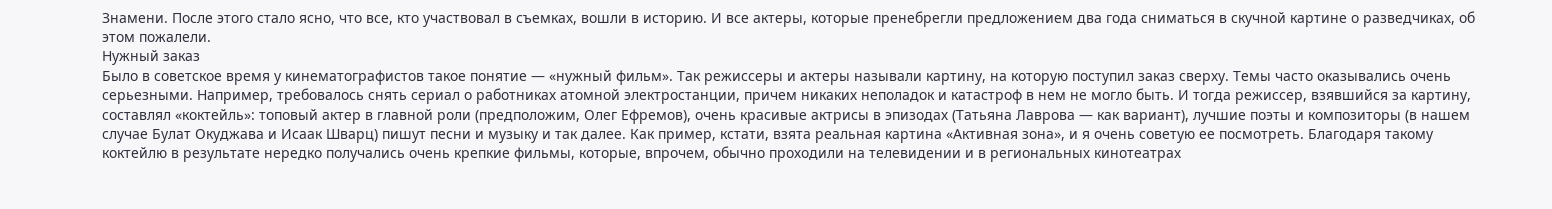Знамени. После этого стало ясно, что все, кто участвовал в съемках, вошли в историю. И все актеры, которые пренебрегли предложением два года сниматься в скучной картине о разведчиках, об этом пожалели.
Нужный заказ
Было в советское время у кинематографистов такое понятие — «нужный фильм». Так режиссеры и актеры называли картину, на которую поступил заказ сверху. Темы часто оказывались очень серьезными. Например, требовалось снять сериал о работниках атомной электростанции, причем никаких неполадок и катастроф в нем не могло быть. И тогда режиссер, взявшийся за картину, составлял «коктейль»: топовый актер в главной роли (предположим, Олег Ефремов), очень красивые актрисы в эпизодах (Татьяна Лаврова — как вариант), лучшие поэты и композиторы (в нашем случае Булат Окуджава и Исаак Шварц) пишут песни и музыку и так далее. Как пример, кстати, взята реальная картина «Активная зона», и я очень советую ее посмотреть. Благодаря такому коктейлю в результате нередко получались очень крепкие фильмы, которые, впрочем, обычно проходили на телевидении и в региональных кинотеатрах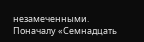незамеченными.
Поначалу «Семнадцать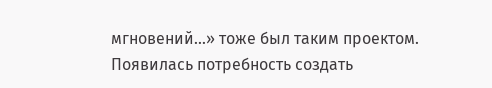мгновений...» тоже был таким проектом. Появилась потребность создать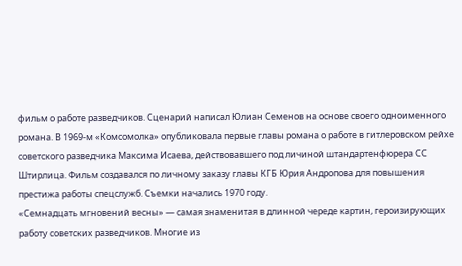фильм о работе разведчиков. Сценарий написал Юлиан Семенов на основе своего одноименного романа. В 1969-м «Комсомолка» опубликовала первые главы романа о работе в гитлеровском рейхе советского разведчика Максима Исаева, действовавшего под личиной штандартенфюрера СС Штирлица. Фильм создавался по личному заказу главы КГБ Юрия Андропова для повышения престижа работы спецслужб. Съемки начались 1970 году.
«Семнадцать мгновений весны» — самая знаменитая в длинной череде картин, героизирующих работу советских разведчиков. Многие из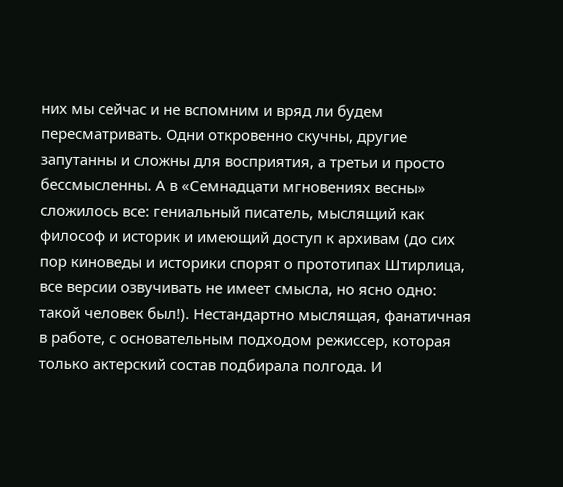них мы сейчас и не вспомним и вряд ли будем пересматривать. Одни откровенно скучны, другие запутанны и сложны для восприятия, а третьи и просто бессмысленны. А в «Семнадцати мгновениях весны» сложилось все: гениальный писатель, мыслящий как философ и историк и имеющий доступ к архивам (до сих пор киноведы и историки спорят о прототипах Штирлица, все версии озвучивать не имеет смысла, но ясно одно: такой человек был!). Нестандартно мыслящая, фанатичная в работе, с основательным подходом режиссер, которая только актерский состав подбирала полгода. И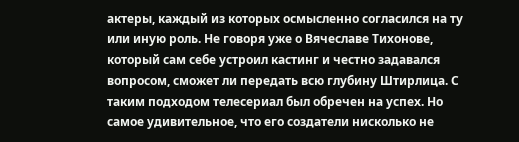актеры, каждый из которых осмысленно согласился на ту или иную роль. Не говоря уже о Вячеславе Тихонове, который сам себе устроил кастинг и честно задавался вопросом, сможет ли передать всю глубину Штирлица. С таким подходом телесериал был обречен на успех. Но самое удивительное, что его создатели нисколько не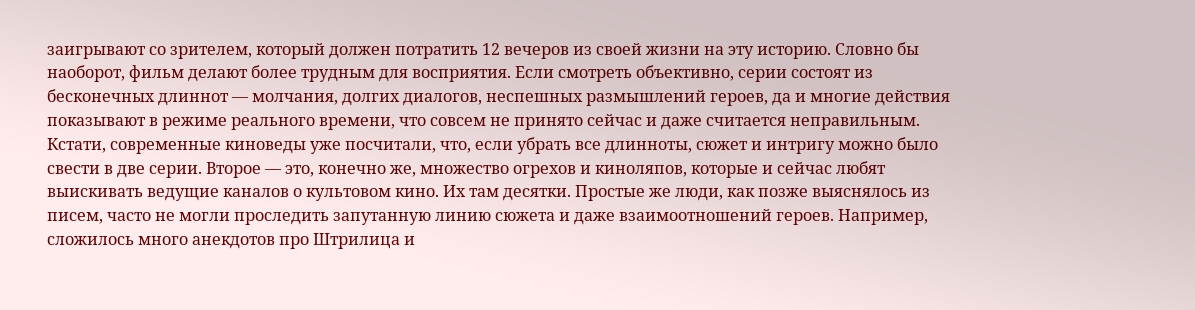заигрывают со зрителем, который должен потратить 12 вечеров из своей жизни на эту историю. Словно бы наоборот, фильм делают более трудным для восприятия. Если смотреть объективно, серии состоят из бесконечных длиннот — молчания, долгих диалогов, неспешных размышлений героев, да и многие действия показывают в режиме реального времени, что совсем не принято сейчас и даже считается неправильным. Кстати, современные киноведы уже посчитали, что, если убрать все длинноты, сюжет и интригу можно было свести в две серии. Второе — это, конечно же, множество огрехов и киноляпов, которые и сейчас любят выискивать ведущие каналов о культовом кино. Их там десятки. Простые же люди, как позже выяснялось из писем, часто не могли проследить запутанную линию сюжета и даже взаимоотношений героев. Например, сложилось много анекдотов про Штрилица и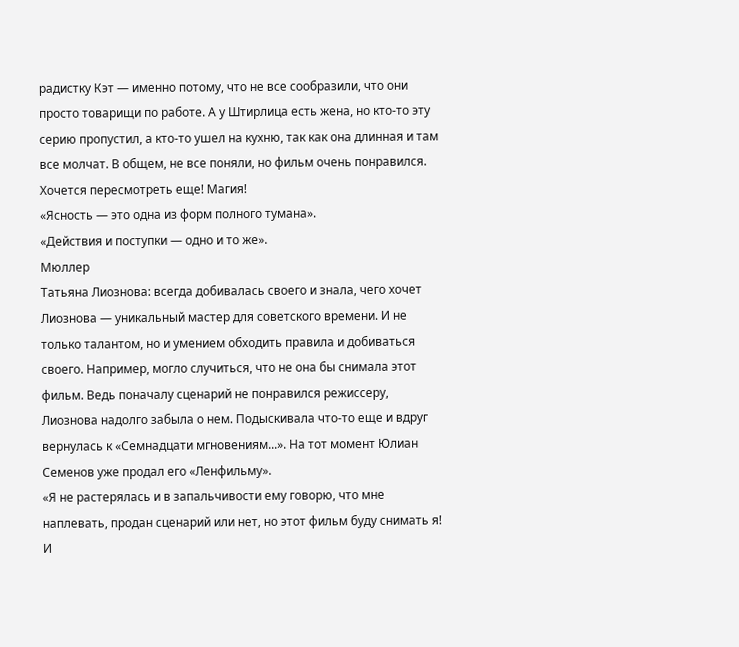радистку Кэт — именно потому, что не все сообразили, что они просто товарищи по работе. А у Штирлица есть жена, но кто-то эту серию пропустил, а кто-то ушел на кухню, так как она длинная и там все молчат. В общем, не все поняли, но фильм очень понравился. Хочется пересмотреть еще! Магия!
«Ясность — это одна из форм полного тумана».
«Действия и поступки — одно и то же».
Мюллер
Татьяна Лиознова: всегда добивалась своего и знала, чего хочет
Лиознова — уникальный мастер для советского времени. И не только талантом, но и умением обходить правила и добиваться своего. Например, могло случиться, что не она бы снимала этот фильм. Ведь поначалу сценарий не понравился режиссеру, Лиознова надолго забыла о нем. Подыскивала что-то еще и вдруг вернулась к «Семнадцати мгновениям...». На тот момент Юлиан Семенов уже продал его «Ленфильму».
«Я не растерялась и в запальчивости ему говорю, что мне наплевать, продан сценарий или нет, но этот фильм буду снимать я! И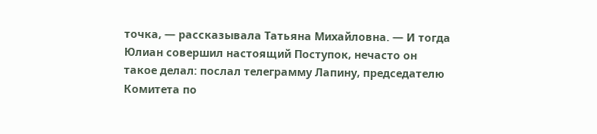точка, — рассказывала Татьяна Михайловна. — И тогда Юлиан совершил настоящий Поступок, нечасто он такое делал: послал телеграмму Лапину, председателю Комитета по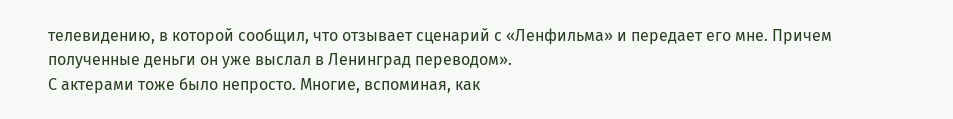телевидению, в которой сообщил, что отзывает сценарий с «Ленфильма» и передает его мне. Причем полученные деньги он уже выслал в Ленинград переводом».
С актерами тоже было непросто. Многие, вспоминая, как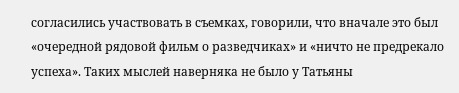согласились участвовать в съемках, говорили, что вначале это был «очередной рядовой фильм о разведчиках» и «ничто не предрекало успеха». Таких мыслей наверняка не было у Татьяны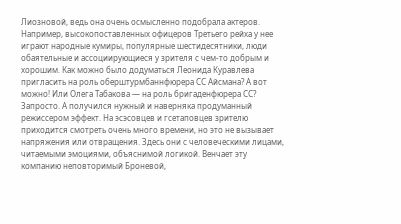Лиозновой, ведь она очень осмысленно подобрала актеров. Например, высокопоставленных офицеров Третьего рейха у нее играют народные кумиры, популярные шестидесятники, люди обаятельные и ассоциирующиеся у зрителя с чем-то добрым и хорошим. Как можно было додуматься Леонида Куравлева пригласить на роль оберштурмбаннфюрера СС Айсмана? А вот можно! Или Олега Табакова — на роль бригаденфюрера СС? Запросто. А получился нужный и наверняка продуманный режиссером эффект. На эсэсовцев и гсетаповцев зрителю приходится смотреть очень много времени, но это не вызывает напряжения или отвращения. Здесь они с человеческими лицами, читаемыми эмоциями, объяснимой логикой. Венчает эту компанию неповторимый Броневой,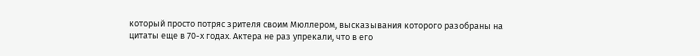который просто потряс зрителя своим Мюллером, высказывания которого разобраны на цитаты еще в 70-х годах. Актера не раз упрекали, что в его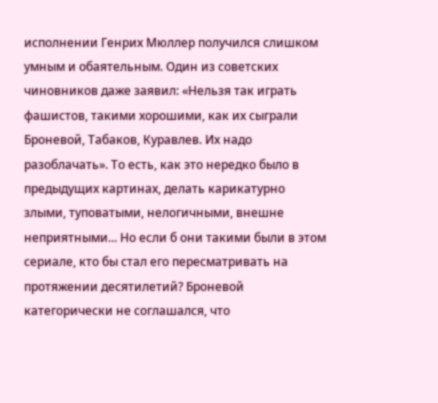исполнении Генрих Мюллер получился слишком умным и обаятельным. Один из советских чиновников даже заявил: «Нельзя так играть фашистов, такими хорошими, как их сыграли Броневой, Табаков, Куравлев. Их надо разоблачать». То есть, как это нередко было в предыдущих картинах, делать карикатурно злыми, туповатыми, нелогичными, внешне неприятными... Но если б они такими были в этом сериале, кто бы стал его пересматривать на протяжении десятилетий? Броневой категорически не соглашался, что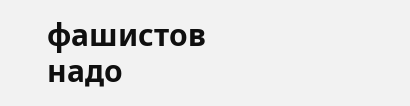фашистов надо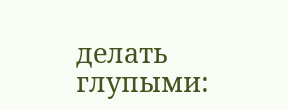делать глупыми: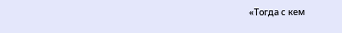«Тогда с кем